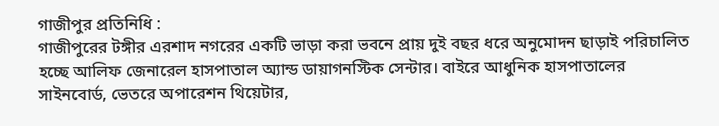গাজীপুর প্রতিনিধি :
গাজীপুরের টঙ্গীর এরশাদ নগরের একটি ভাড়া করা ভবনে প্রায় দুই বছর ধরে অনুমোদন ছাড়াই পরিচালিত হচ্ছে আলিফ জেনারেল হাসপাতাল অ্যান্ড ডায়াগনস্টিক সেন্টার। বাইরে আধুনিক হাসপাতালের সাইনবোর্ড, ভেতরে অপারেশন থিয়েটার,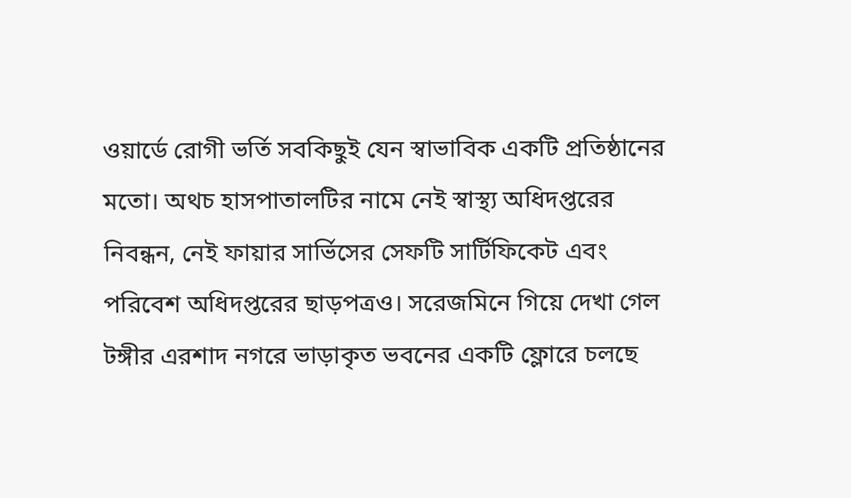ওয়ার্ডে রোগী ভর্তি সবকিছুই যেন স্বাভাবিক একটি প্রতিষ্ঠানের মতো। অথচ হাসপাতালটির নামে নেই স্বাস্থ্য অধিদপ্তরের নিবন্ধন, নেই ফায়ার সার্ভিসের সেফটি সার্টিফিকেট এবং পরিবেশ অধিদপ্তরের ছাড়পত্রও। সরেজমিনে গিয়ে দেখা গেল টঙ্গীর এরশাদ নগরে ভাড়াকৃত ভবনের একটি ফ্লোরে চলছে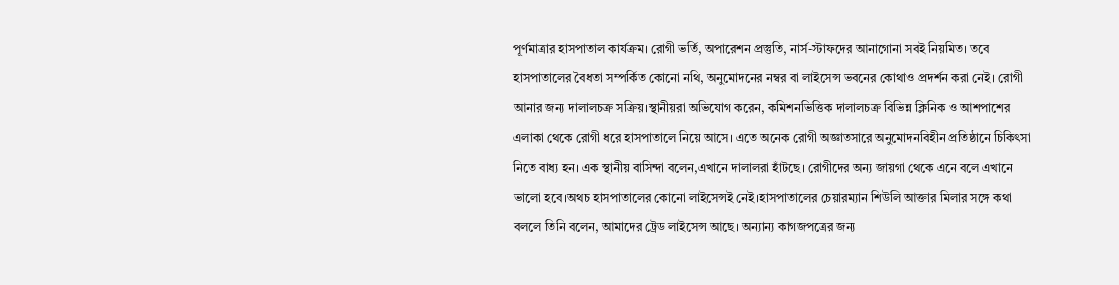পূর্ণমাত্রার হাসপাতাল কার্যক্রম। রোগী ভর্তি, অপারেশন প্রস্তুতি, নার্স-স্টাফদের আনাগোনা সবই নিয়মিত। তবে হাসপাতালের বৈধতা সম্পর্কিত কোনো নথি, অনুমোদনের নম্বর বা লাইসেন্স ভবনের কোথাও প্রদর্শন করা নেই। রোগী আনার জন্য দালালচক্র সক্রিয়।স্থানীয়রা অভিযোগ করেন, কমিশনভিত্তিক দালালচক্র বিভিন্ন ক্লিনিক ও আশপাশের এলাকা থেকে রোগী ধরে হাসপাতালে নিয়ে আসে। এতে অনেক রোগী অজ্ঞাতসারে অনুমোদনবিহীন প্রতিষ্ঠানে চিকিৎসা নিতে বাধ্য হন। এক স্থানীয় বাসিন্দা বলেন,এখানে দালালরা হাঁটছে। রোগীদের অন্য জায়গা থেকে এনে বলে এখানে ভালো হবে।অথচ হাসপাতালের কোনো লাইসেন্সই নেই।হাসপাতালের চেয়ারম্যান শিউলি আক্তার মিলার সঙ্গে কথা বললে তিনি বলেন, আমাদের ট্রেড লাইসেন্স আছে। অন্যান্য কাগজপত্রের জন্য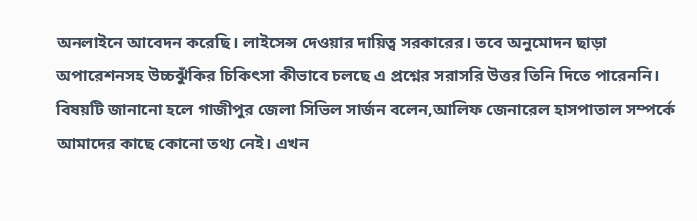অনলাইনে আবেদন করেছি। লাইসেন্স দেওয়ার দায়িত্ব সরকারের। তবে অনুমোদন ছাড়া অপারেশনসহ উচ্চঝুঁকির চিকিৎসা কীভাবে চলছে এ প্রশ্নের সরাসরি উত্তর তিনি দিতে পারেননি। বিষয়টি জানানো হলে গাজীপুর জেলা সিভিল সার্জন বলেন,আলিফ জেনারেল হাসপাতাল সম্পর্কে আমাদের কাছে কোনো তথ্য নেই। এখন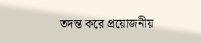তদন্ত করে প্রয়োজনীয়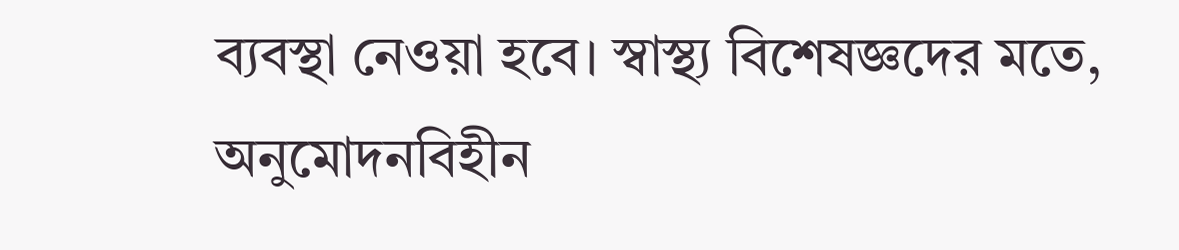ব্যবস্থা নেওয়া হবে। স্বাস্থ্য বিশেষজ্ঞদের মতে, অনুমোদনবিহীন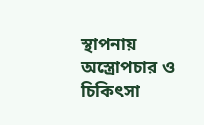স্থাপনায় অস্ত্রোপচার ও চিকিৎসা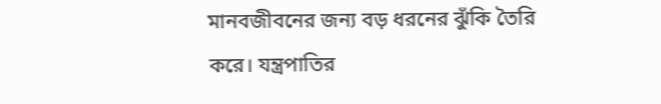মানবজীবনের জন্য বড় ধরনের ঝুঁকি তৈরি করে। যন্ত্রপাতির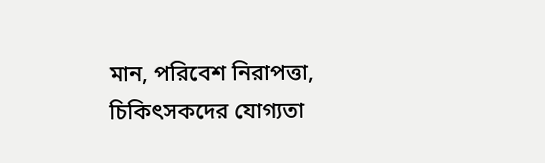মান, পরিবেশ নিরাপত্তা, চিকিৎসকদের যোগ্যতা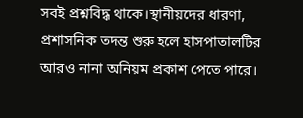সবই প্রশ্নবিদ্ধ থাকে।স্থানীয়দের ধারণা, প্রশাসনিক তদন্ত শুরু হলে হাসপাতালটির আরও নানা অনিয়ম প্রকাশ পেতে পারে।